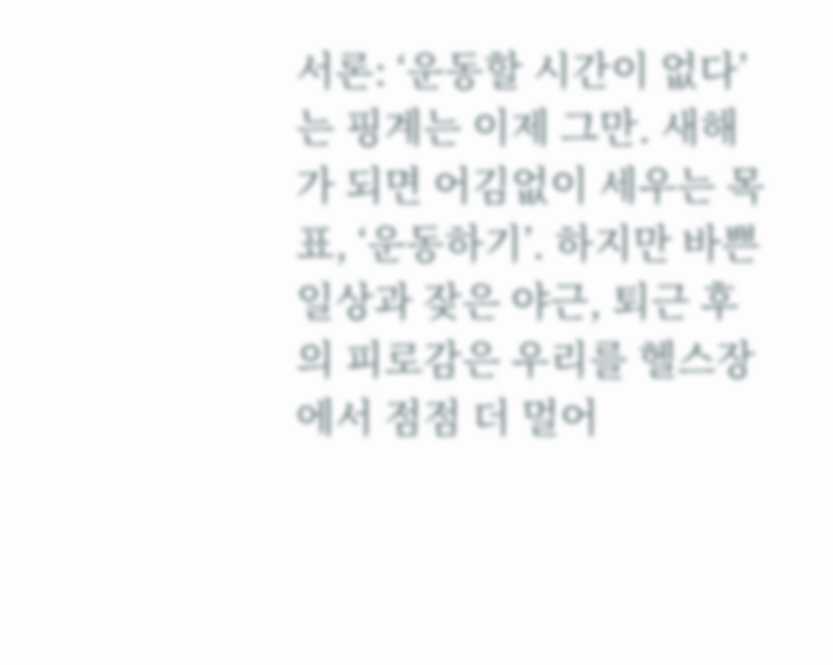서론: ‘운동할 시간이 없다’는 핑계는 이제 그만. 새해가 되면 어김없이 세우는 목표, ‘운동하기’. 하지만 바쁜 일상과 잦은 야근, 퇴근 후의 피로감은 우리를 헬스장에서 점점 더 멀어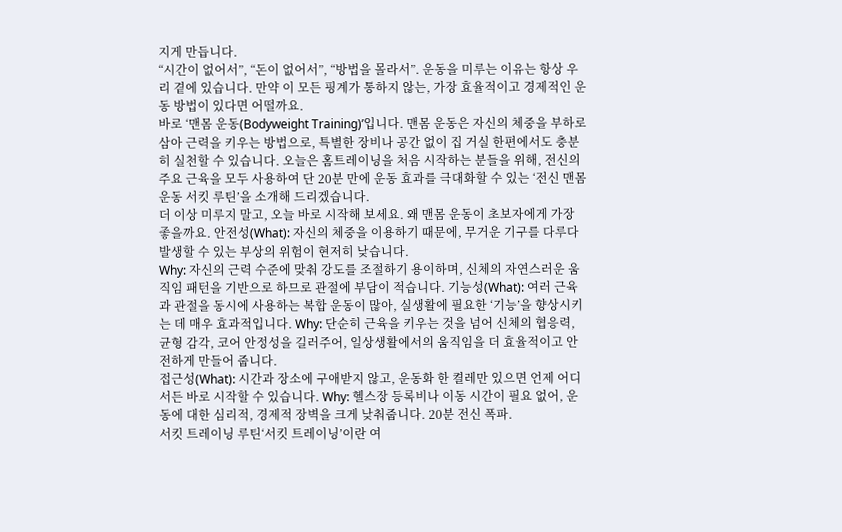지게 만듭니다.
“시간이 없어서”, “돈이 없어서”, “방법을 몰라서”. 운동을 미루는 이유는 항상 우리 곁에 있습니다. 만약 이 모든 핑계가 통하지 않는, 가장 효율적이고 경제적인 운동 방법이 있다면 어떨까요.
바로 ‘맨몸 운동(Bodyweight Training)’입니다. 맨몸 운동은 자신의 체중을 부하로 삼아 근력을 키우는 방법으로, 특별한 장비나 공간 없이 집 거실 한편에서도 충분히 실천할 수 있습니다. 오늘은 홈트레이닝을 처음 시작하는 분들을 위해, 전신의 주요 근육을 모두 사용하여 단 20분 만에 운동 효과를 극대화할 수 있는 ‘전신 맨몸 운동 서킷 루틴’을 소개해 드리겠습니다.
더 이상 미루지 말고, 오늘 바로 시작해 보세요. 왜 맨몸 운동이 초보자에게 가장 좋을까요. 안전성(What): 자신의 체중을 이용하기 때문에, 무거운 기구를 다루다 발생할 수 있는 부상의 위험이 현저히 낮습니다.
Why: 자신의 근력 수준에 맞춰 강도를 조절하기 용이하며, 신체의 자연스러운 움직임 패턴을 기반으로 하므로 관절에 부담이 적습니다. 기능성(What): 여러 근육과 관절을 동시에 사용하는 복합 운동이 많아, 실생활에 필요한 ‘기능’을 향상시키는 데 매우 효과적입니다. Why: 단순히 근육을 키우는 것을 넘어 신체의 협응력, 균형 감각, 코어 안정성을 길러주어, 일상생활에서의 움직임을 더 효율적이고 안전하게 만들어 줍니다.
접근성(What): 시간과 장소에 구애받지 않고, 운동화 한 켤레만 있으면 언제 어디서든 바로 시작할 수 있습니다. Why: 헬스장 등록비나 이동 시간이 필요 없어, 운동에 대한 심리적, 경제적 장벽을 크게 낮춰줍니다. 20분 전신 폭파.
서킷 트레이닝 루틴‘서킷 트레이닝’이란 여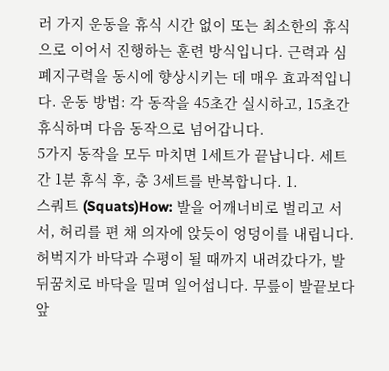러 가지 운동을 휴식 시간 없이 또는 최소한의 휴식으로 이어서 진행하는 훈련 방식입니다. 근력과 심폐지구력을 동시에 향상시키는 데 매우 효과적입니다. 운동 방법: 각 동작을 45초간 실시하고, 15초간 휴식하며 다음 동작으로 넘어갑니다.
5가지 동작을 모두 마치면 1세트가 끝납니다. 세트 간 1분 휴식 후, 총 3세트를 반복합니다. 1.
스쿼트 (Squats)How: 발을 어깨너비로 벌리고 서서, 허리를 편 채 의자에 앉듯이 엉덩이를 내립니다. 허벅지가 바닥과 수평이 될 때까지 내려갔다가, 발뒤꿈치로 바닥을 밀며 일어섭니다. 무릎이 발끝보다 앞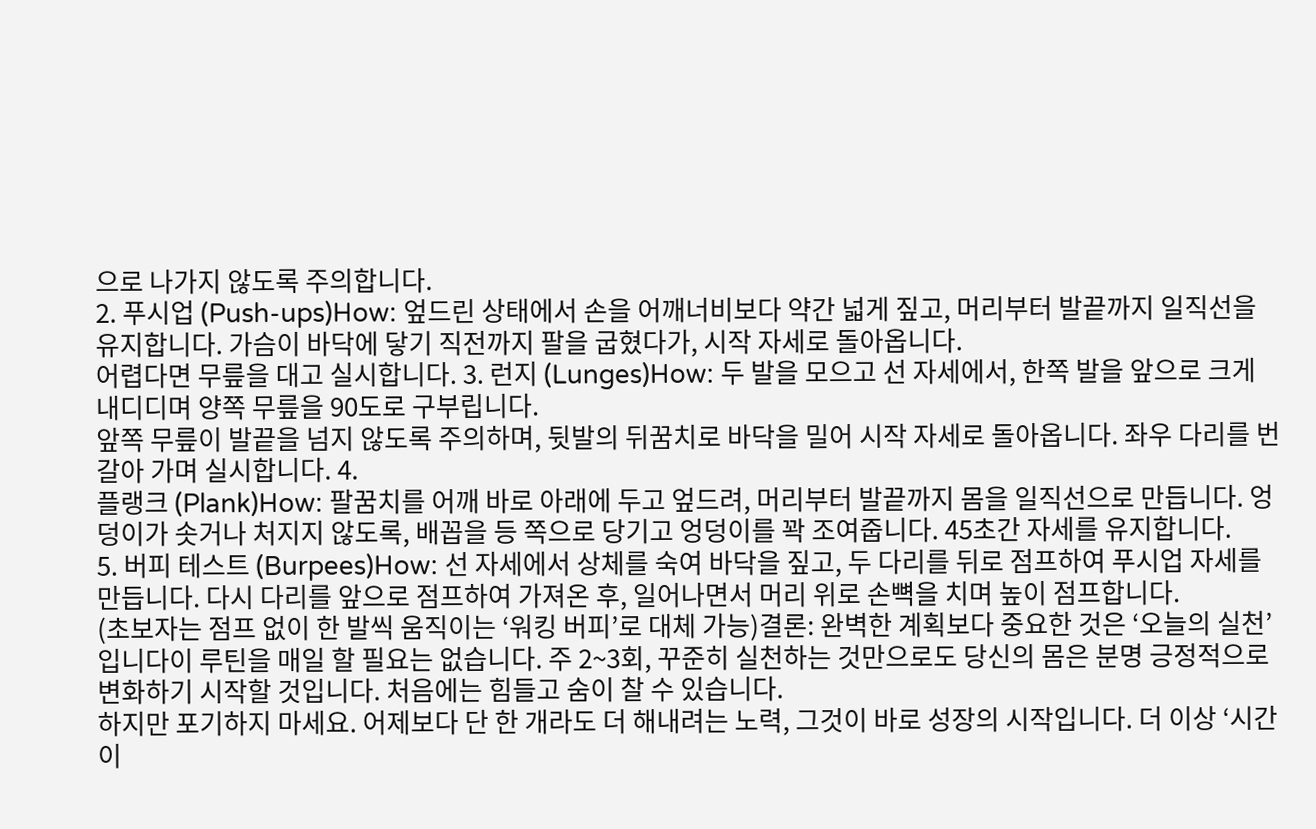으로 나가지 않도록 주의합니다.
2. 푸시업 (Push-ups)How: 엎드린 상태에서 손을 어깨너비보다 약간 넓게 짚고, 머리부터 발끝까지 일직선을 유지합니다. 가슴이 바닥에 닿기 직전까지 팔을 굽혔다가, 시작 자세로 돌아옵니다.
어렵다면 무릎을 대고 실시합니다. 3. 런지 (Lunges)How: 두 발을 모으고 선 자세에서, 한쪽 발을 앞으로 크게 내디디며 양쪽 무릎을 90도로 구부립니다.
앞쪽 무릎이 발끝을 넘지 않도록 주의하며, 뒷발의 뒤꿈치로 바닥을 밀어 시작 자세로 돌아옵니다. 좌우 다리를 번갈아 가며 실시합니다. 4.
플랭크 (Plank)How: 팔꿈치를 어깨 바로 아래에 두고 엎드려, 머리부터 발끝까지 몸을 일직선으로 만듭니다. 엉덩이가 솟거나 처지지 않도록, 배꼽을 등 쪽으로 당기고 엉덩이를 꽉 조여줍니다. 45초간 자세를 유지합니다.
5. 버피 테스트 (Burpees)How: 선 자세에서 상체를 숙여 바닥을 짚고, 두 다리를 뒤로 점프하여 푸시업 자세를 만듭니다. 다시 다리를 앞으로 점프하여 가져온 후, 일어나면서 머리 위로 손뼉을 치며 높이 점프합니다.
(초보자는 점프 없이 한 발씩 움직이는 ‘워킹 버피’로 대체 가능)결론: 완벽한 계획보다 중요한 것은 ‘오늘의 실천’입니다이 루틴을 매일 할 필요는 없습니다. 주 2~3회, 꾸준히 실천하는 것만으로도 당신의 몸은 분명 긍정적으로 변화하기 시작할 것입니다. 처음에는 힘들고 숨이 찰 수 있습니다.
하지만 포기하지 마세요. 어제보다 단 한 개라도 더 해내려는 노력, 그것이 바로 성장의 시작입니다. 더 이상 ‘시간이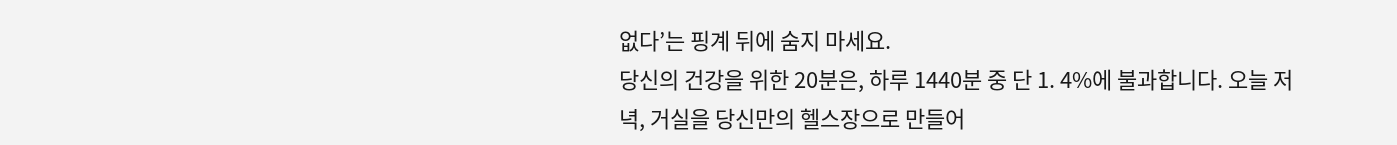없다’는 핑계 뒤에 숨지 마세요.
당신의 건강을 위한 20분은, 하루 1440분 중 단 1. 4%에 불과합니다. 오늘 저녁, 거실을 당신만의 헬스장으로 만들어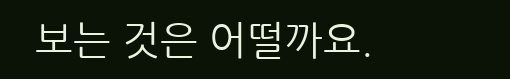보는 것은 어떨까요.